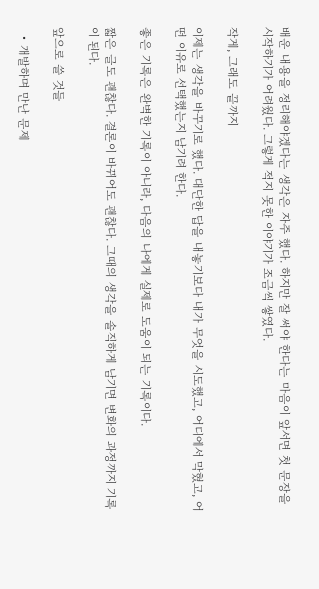배운 내용을 정리해야겠다는 생각은 자주 했다. 하지만 잘 써야 한다는 마음이 앞서면 첫 문장을 시작하기가 어려웠다. 그렇게 적지 못한 이야기가 조금씩 쌓였다.

작게, 그래도 끝까지

이제는 생각을 바꾸기로 했다. 대단한 답을 내놓기보다 내가 무엇을 시도했고, 어디에서 막혔고, 어떤 이유로 선택했는지 남기려 한다.

좋은 기록은 완벽한 기록이 아니라, 다음의 나에게 실제로 도움이 되는 기록이다.

짧은 글도 괜찮다. 결론이 바뀌어도 괜찮다. 그때의 생각을 솔직하게 남기면 변화의 과정까지 기록이 된다.

앞으로 쓸 것들

  • 개발하며 만난 문제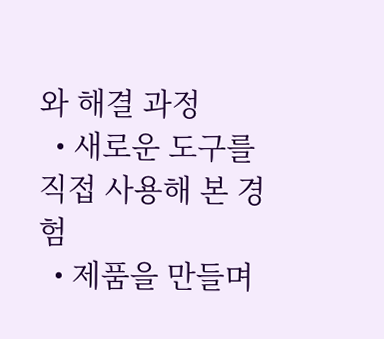와 해결 과정
  • 새로운 도구를 직접 사용해 본 경험
  • 제품을 만들며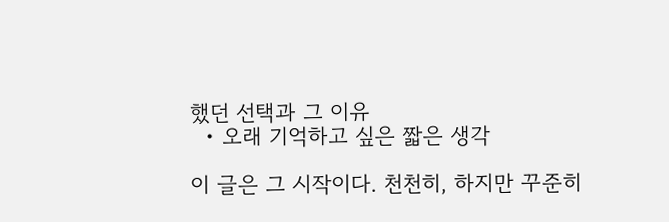했던 선택과 그 이유
  • 오래 기억하고 싶은 짧은 생각

이 글은 그 시작이다. 천천히, 하지만 꾸준히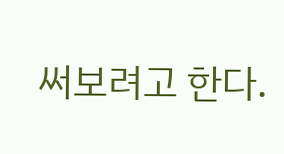써보려고 한다.